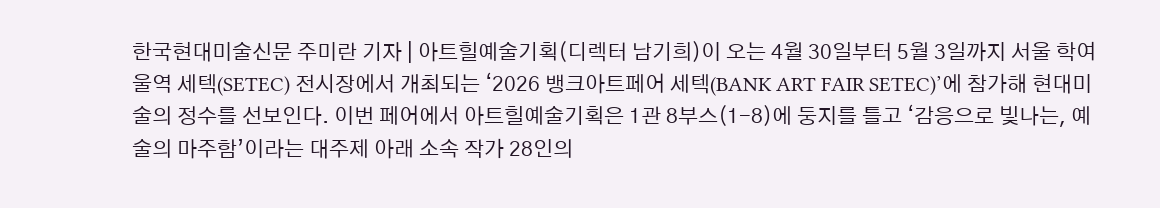한국현대미술신문 주미란 기자 | 아트힐예술기획(디렉터 남기희)이 오는 4월 30일부터 5월 3일까지 서울 학여울역 세텍(SETEC) 전시장에서 개최되는 ‘2026 뱅크아트페어 세텍(BANK ART FAIR SETEC)’에 참가해 현대미술의 정수를 선보인다. 이번 페어에서 아트힐예술기획은 1관 8부스(1-8)에 둥지를 틀고 ‘감응으로 빛나는, 예술의 마주함’이라는 대주제 아래 소속 작가 28인의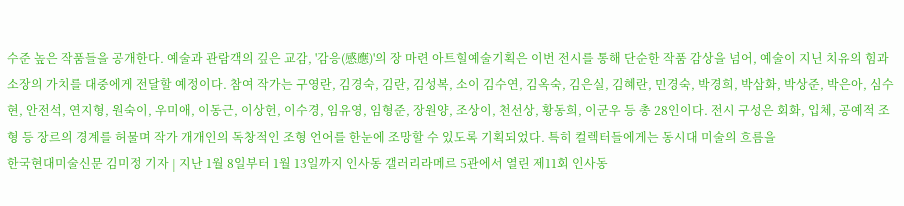수준 높은 작품들을 공개한다. 예술과 관람객의 깊은 교감, '감응(感應)'의 장 마련 아트힐예술기획은 이번 전시를 통해 단순한 작품 감상을 넘어, 예술이 지닌 치유의 힘과 소장의 가치를 대중에게 전달할 예정이다. 참여 작가는 구영란, 김경숙, 김란, 김성복, 소이 김수연, 김옥숙, 김은실, 김혜란, 민경숙, 박경희, 박삼화, 박상준, 박은아, 심수현, 안전석, 연지형, 원숙이, 우미애, 이동근, 이상헌, 이수경, 임유영, 임형준, 장원양, 조상이, 천선상, 황동희, 이군우 등 총 28인이다. 전시 구성은 회화, 입체, 공예적 조형 등 장르의 경계를 허물며 작가 개개인의 독창적인 조형 언어를 한눈에 조망할 수 있도록 기획되었다. 특히 컬렉터들에게는 동시대 미술의 흐름을
한국현대미술신문 김미정 기자 | 지난 1월 8일부터 1월 13일까지 인사동 갤러리라메르 5관에서 열린 제11회 인사동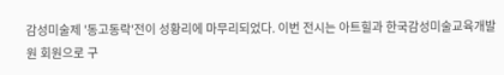감성미술제 '동고동락'전이 성황리에 마무리되었다. 이번 전시는 아트힐과 한국감성미술교육개발원 회원으로 구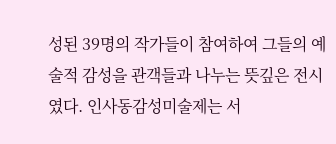성된 39명의 작가들이 참여하여 그들의 예술적 감성을 관객들과 나누는 뜻깊은 전시였다. 인사동감성미술제는 서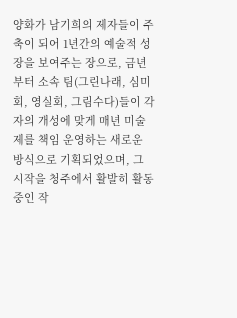양화가 남기희의 제자들이 주축이 되어 1년간의 예술적 성장을 보여주는 장으로, 금년부터 소속 팀(그린나래, 심미회, 영실회, 그림수다)들이 각자의 개성에 맞게 매년 미술제를 책임 운영하는 새로운 방식으로 기획되었으며, 그 시작을 청주에서 활발히 활동 중인 작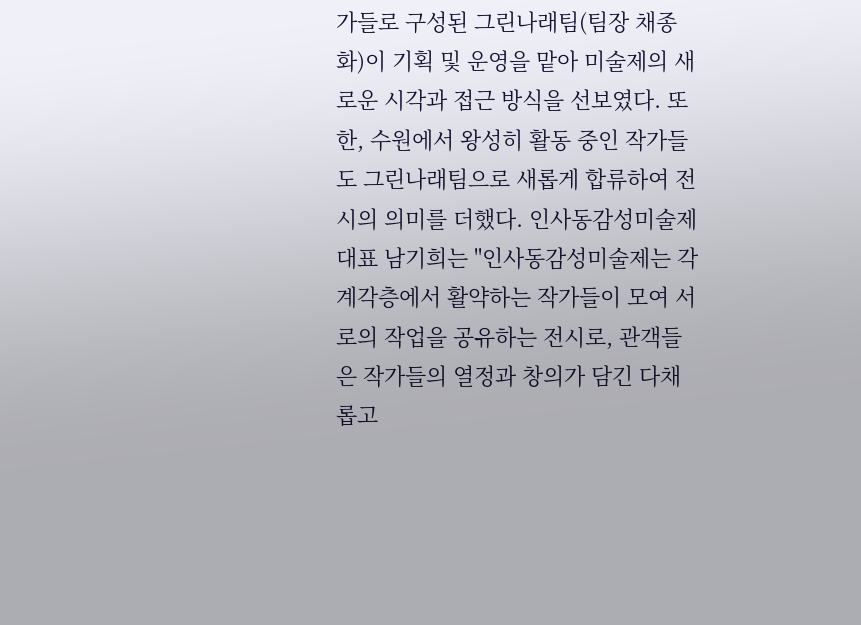가들로 구성된 그린나래팀(팀장 채종화)이 기획 및 운영을 맡아 미술제의 새로운 시각과 접근 방식을 선보였다. 또한, 수원에서 왕성히 활동 중인 작가들도 그린나래팀으로 새롭게 합류하여 전시의 의미를 더했다. 인사동감성미술제 대표 남기희는 "인사동감성미술제는 각계각층에서 활약하는 작가들이 모여 서로의 작업을 공유하는 전시로, 관객들은 작가들의 열정과 창의가 담긴 다채롭고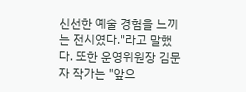신선한 예술 경험을 느끼는 전시였다."라고 말했다. 또한 운영위원장 김문자 작가는 "앞으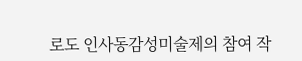로도 인사동감성미술제의 참여 작